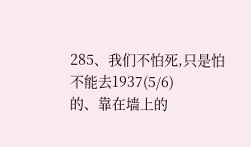285、我们不怕死,只是怕不能去1937(5/6)
的、靠在墙上的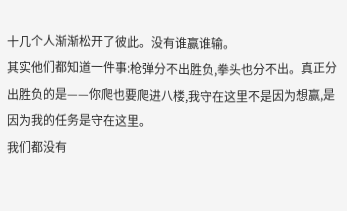十几个人渐渐松开了彼此。没有谁赢谁输。
其实他们都知道一件事:枪弹分不出胜负,拳头也分不出。真正分出胜负的是——你爬也要爬进八楼,我守在这里不是因为想赢,是因为我的任务是守在这里。
我们都没有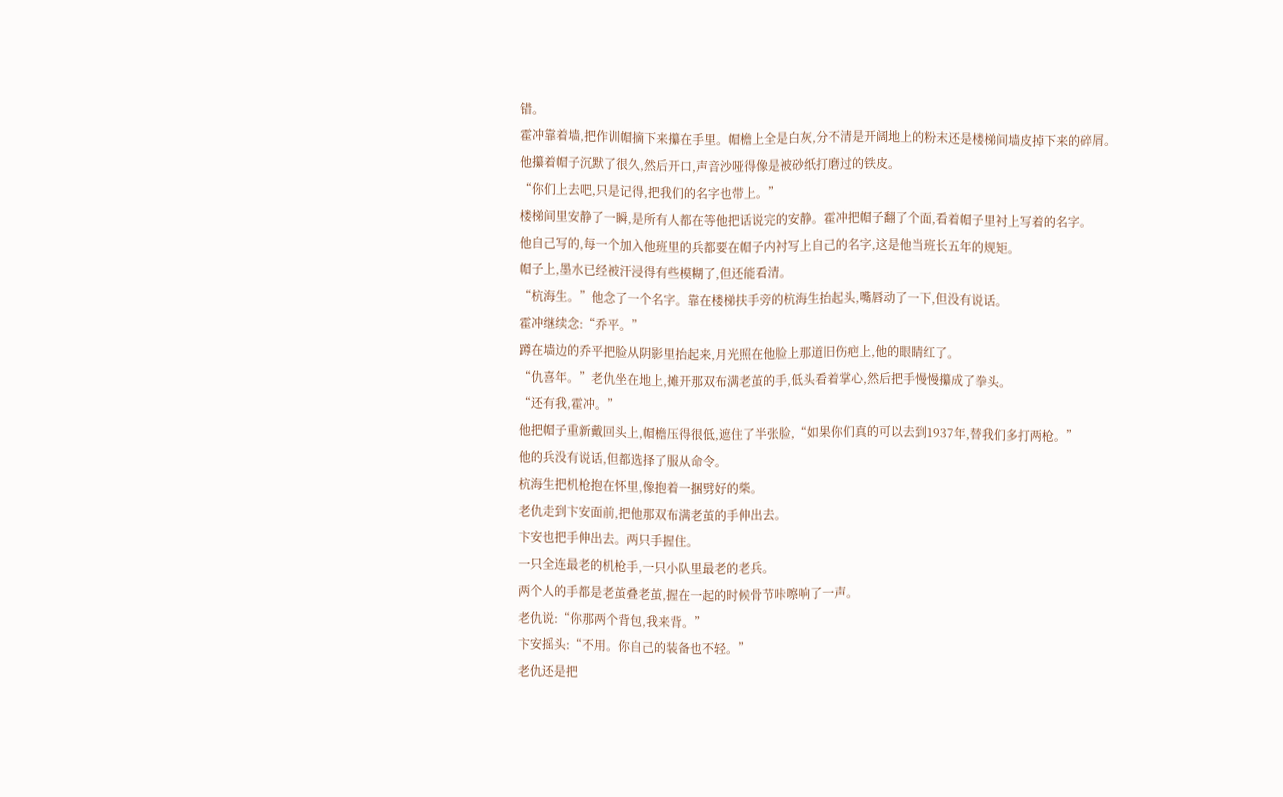错。
霍冲靠着墙,把作训帽摘下来攥在手里。帽檐上全是白灰,分不清是开阔地上的粉末还是楼梯间墙皮掉下来的碎屑。
他攥着帽子沉默了很久,然后开口,声音沙哑得像是被砂纸打磨过的铁皮。
“你们上去吧,只是记得,把我们的名字也带上。”
楼梯间里安静了一瞬,是所有人都在等他把话说完的安静。霍冲把帽子翻了个面,看着帽子里衬上写着的名字。
他自己写的,每一个加入他班里的兵都要在帽子内衬写上自己的名字,这是他当班长五年的规矩。
帽子上,墨水已经被汗浸得有些模糊了,但还能看清。
“杭海生。”他念了一个名字。靠在楼梯扶手旁的杭海生抬起头,嘴唇动了一下,但没有说话。
霍冲继续念:“乔平。”
蹲在墙边的乔平把脸从阴影里抬起来,月光照在他脸上那道旧伤疤上,他的眼睛红了。
“仇喜年。”老仇坐在地上,摊开那双布满老茧的手,低头看着掌心,然后把手慢慢攥成了拳头。
“还有我,霍冲。”
他把帽子重新戴回头上,帽檐压得很低,遮住了半张脸,“如果你们真的可以去到1937年,替我们多打两枪。”
他的兵没有说话,但都选择了服从命令。
杭海生把机枪抱在怀里,像抱着一捆劈好的柴。
老仇走到卞安面前,把他那双布满老茧的手伸出去。
卞安也把手伸出去。两只手握住。
一只全连最老的机枪手,一只小队里最老的老兵。
两个人的手都是老茧叠老茧,握在一起的时候骨节咔嚓响了一声。
老仇说:“你那两个背包,我来背。”
卞安摇头:“不用。你自己的装备也不轻。”
老仇还是把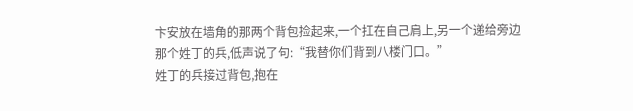卞安放在墙角的那两个背包捡起来,一个扛在自己肩上,另一个递给旁边那个姓丁的兵,低声说了句:“我替你们背到八楼门口。”
姓丁的兵接过背包,抱在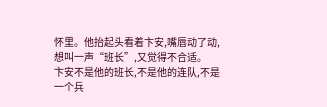怀里。他抬起头看着卞安,嘴唇动了动,想叫一声“班长”,又觉得不合适。
卞安不是他的班长,不是他的连队,不是一个兵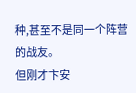种,甚至不是同一个阵营的战友。
但刚才卞安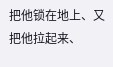把他锁在地上、又把他拉起来、